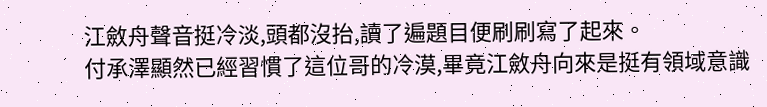江斂舟聲音挺冷淡,頭都沒抬,讀了遍題目便刷刷寫了起來。
付承澤顯然已經習慣了這位哥的冷漠,畢竟江斂舟向來是挺有領域意識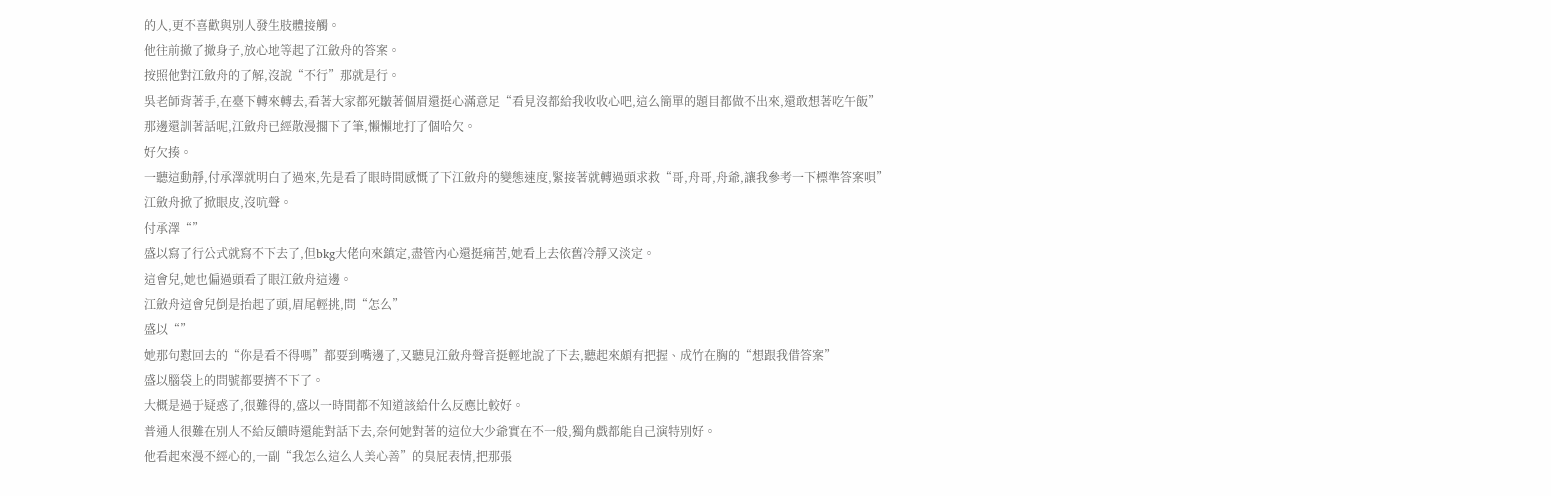的人,更不喜歡與別人發生肢體接觸。
他往前撤了撤身子,放心地等起了江斂舟的答案。
按照他對江斂舟的了解,沒說“不行”那就是行。
吳老師背著手,在臺下轉來轉去,看著大家都死皺著個眉還挺心滿意足“看見沒都給我收收心吧,這么簡單的題目都做不出來,還敢想著吃午飯”
那邊還訓著話呢,江斂舟已經散漫擱下了筆,懶懶地打了個哈欠。
好欠揍。
一聽這動靜,付承澤就明白了過來,先是看了眼時間感慨了下江斂舟的變態速度,緊接著就轉過頭求救“哥,舟哥,舟爺,讓我參考一下標準答案唄”
江斂舟掀了掀眼皮,沒吭聲。
付承澤“”
盛以寫了行公式就寫不下去了,但bkg大佬向來鎮定,盡管內心還挺痛苦,她看上去依舊冷靜又淡定。
這會兒,她也偏過頭看了眼江斂舟這邊。
江斂舟這會兒倒是抬起了頭,眉尾輕挑,問“怎么”
盛以“”
她那句懟回去的“你是看不得嗎”都要到嘴邊了,又聽見江斂舟聲音挺輕地說了下去,聽起來頗有把握、成竹在胸的“想跟我借答案”
盛以腦袋上的問號都要擠不下了。
大概是過于疑惑了,很難得的,盛以一時間都不知道該給什么反應比較好。
普通人很難在別人不給反饋時還能對話下去,奈何她對著的這位大少爺實在不一般,獨角戲都能自己演特別好。
他看起來漫不經心的,一副“我怎么這么人美心善”的臭屁表情,把那張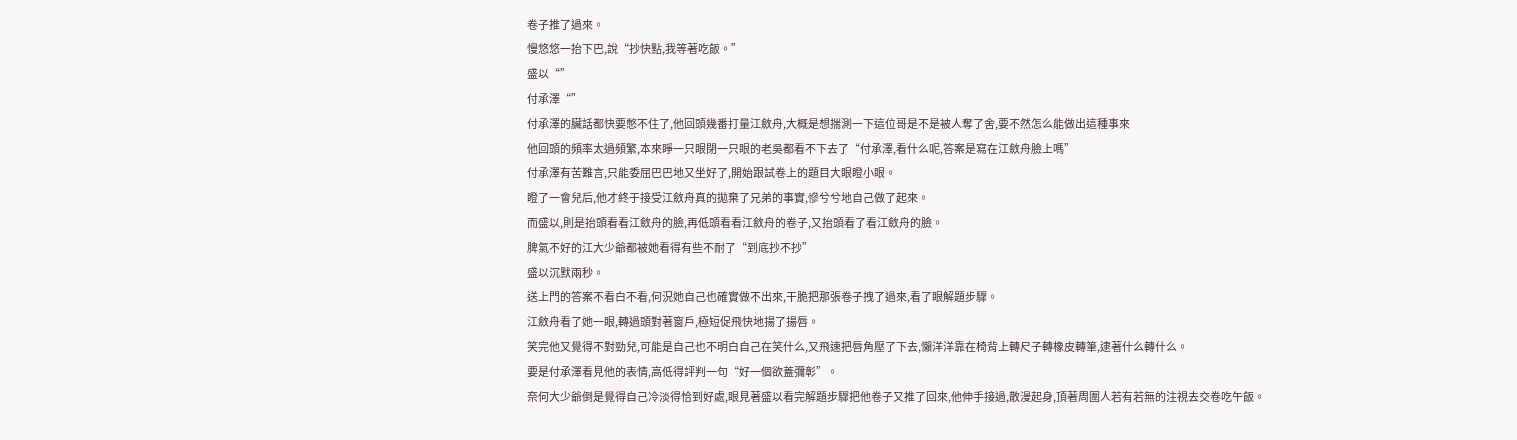卷子推了過來。
慢悠悠一抬下巴,說“抄快點,我等著吃飯。”
盛以“”
付承澤“”
付承澤的臟話都快要憋不住了,他回頭幾番打量江斂舟,大概是想揣測一下這位哥是不是被人奪了舍,要不然怎么能做出這種事來
他回頭的頻率太過頻繁,本來睜一只眼閉一只眼的老吳都看不下去了“付承澤,看什么呢,答案是寫在江斂舟臉上嗎”
付承澤有苦難言,只能委屈巴巴地又坐好了,開始跟試卷上的題目大眼瞪小眼。
瞪了一會兒后,他才終于接受江斂舟真的拋棄了兄弟的事實,慘兮兮地自己做了起來。
而盛以,則是抬頭看看江斂舟的臉,再低頭看看江斂舟的卷子,又抬頭看了看江斂舟的臉。
脾氣不好的江大少爺都被她看得有些不耐了“到底抄不抄”
盛以沉默兩秒。
送上門的答案不看白不看,何況她自己也確實做不出來,干脆把那張卷子拽了過來,看了眼解題步驟。
江斂舟看了她一眼,轉過頭對著窗戶,極短促飛快地揚了揚唇。
笑完他又覺得不對勁兒,可能是自己也不明白自己在笑什么,又飛速把唇角壓了下去,懶洋洋靠在椅背上轉尺子轉橡皮轉筆,逮著什么轉什么。
要是付承澤看見他的表情,高低得評判一句“好一個欲蓋彌彰”。
奈何大少爺倒是覺得自己冷淡得恰到好處,眼見著盛以看完解題步驟把他卷子又推了回來,他伸手接過,散漫起身,頂著周圍人若有若無的注視去交卷吃午飯。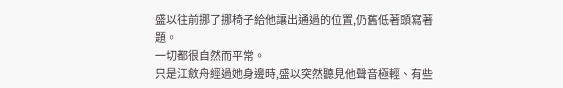盛以往前挪了挪椅子給他讓出通過的位置,仍舊低著頭寫著題。
一切都很自然而平常。
只是江斂舟經過她身邊時,盛以突然聽見他聲音極輕、有些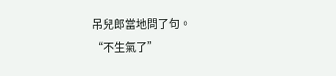吊兒郎當地問了句。
“不生氣了”